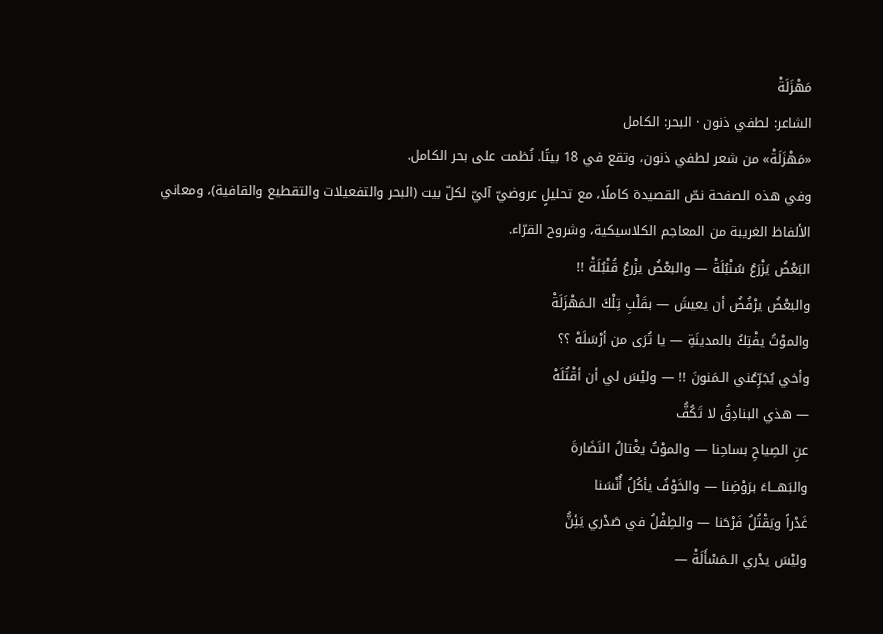مَهْزَلَةْ
الشاعر: لطفي ذنون · البحر: الكامل
«مَهْزَلَةْ» من شعر لطفي ذنون، وتقع في 18 بيتًا. نُظمت على بحر الكامل.
وفي هذه الصفحة نصّ القصيدة كاملًا، مع تحليلٍ عروضيّ آليّ لكلّ بيت (البحر والتفعيلات والتقطيع والقافية)، ومعاني الألفاظ الغريبة من المعاجم الكلاسيكية، وشروح القرّاء.
البَعْضُ يَزْرَعُ سُنْبُلَةْ — والبعْضُ يزْرعُ قُنْبُلَةْ !!
والبعْضُ يرْفُضُ أن يعيشَ — بقَلْبِ تِلْكَ الـمَهْزَلَةْ
والموْتُ يفْتِكُ بالمدينَةِ — يا تُرَى من أرْسَلَهْ ؟؟
وأخي يُجَرِّعُني الـمَنونَ !! — وليْسَ لي أن أقْتُلَهْ
— هذي البنادِقُ لا تَكُفُّ
عنِ الصِياحِ بساحِنا — والموْتُ يغْتالُ النَضَارةَ
والبَهـــاءَ برَوْضِنا — والخَوْفُ يأكُلُ أُنْسَنا
غَدْراً ويَقْتُلُ فَرْحَنا — والطِفْلُ في صَدْري يَئِنُّ
وليْسَ يدْري الـمَسْأَلَةْ —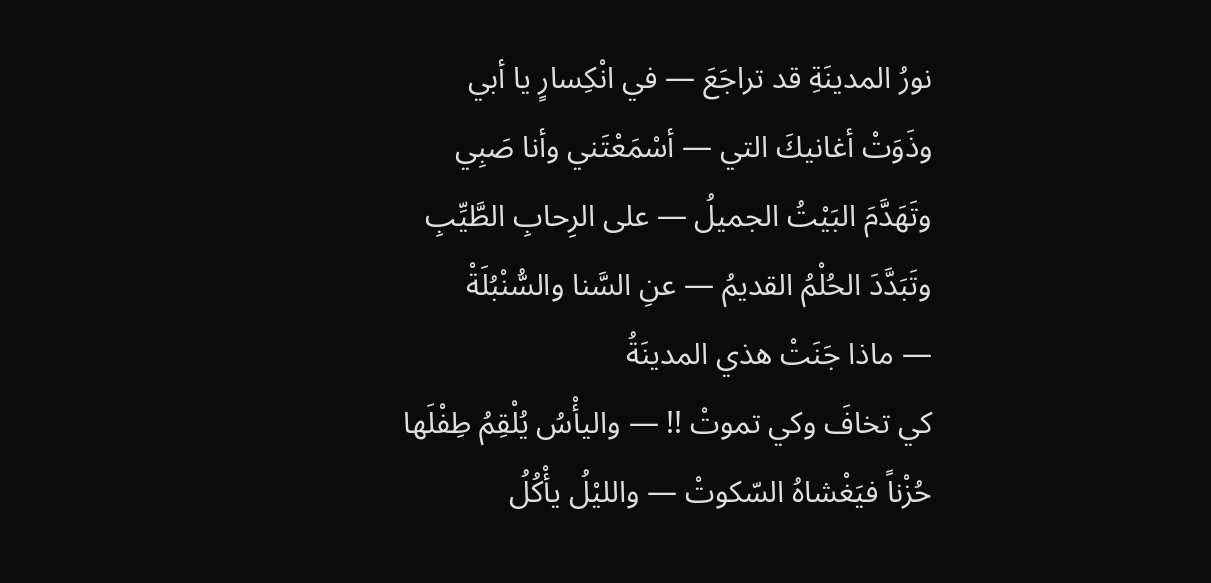نورُ المدينَةِ قد تراجَعَ — في انْكِسارٍ يا أبي
وذَوَتْ أغانيكَ التي — أسْمَعْتَني وأنا صَبِي
وتَهَدَّمَ البَيْتُ الجميلُ — على الرِحابِ الطَّيِّبِ
وتَبَدَّدَ الحُلْمُ القديمُ — عنِ السَّنا والسُّنْبُلَةْ
— ماذا جَنَتْ هذي المدينَةُ
كي تخافَ وكي تموتْ !! — واليأْسُ يُلْقِمُ طِفْلَها
حُزْناً فيَغْشاهُ السّكوتْ — والليْلُ يأْكُلُ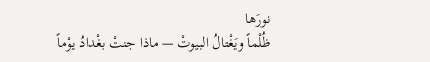نورَها
ظُلْماً ويَغْتالُ البيوتْ — ماذا جنتْ بغْدادُ يوْماً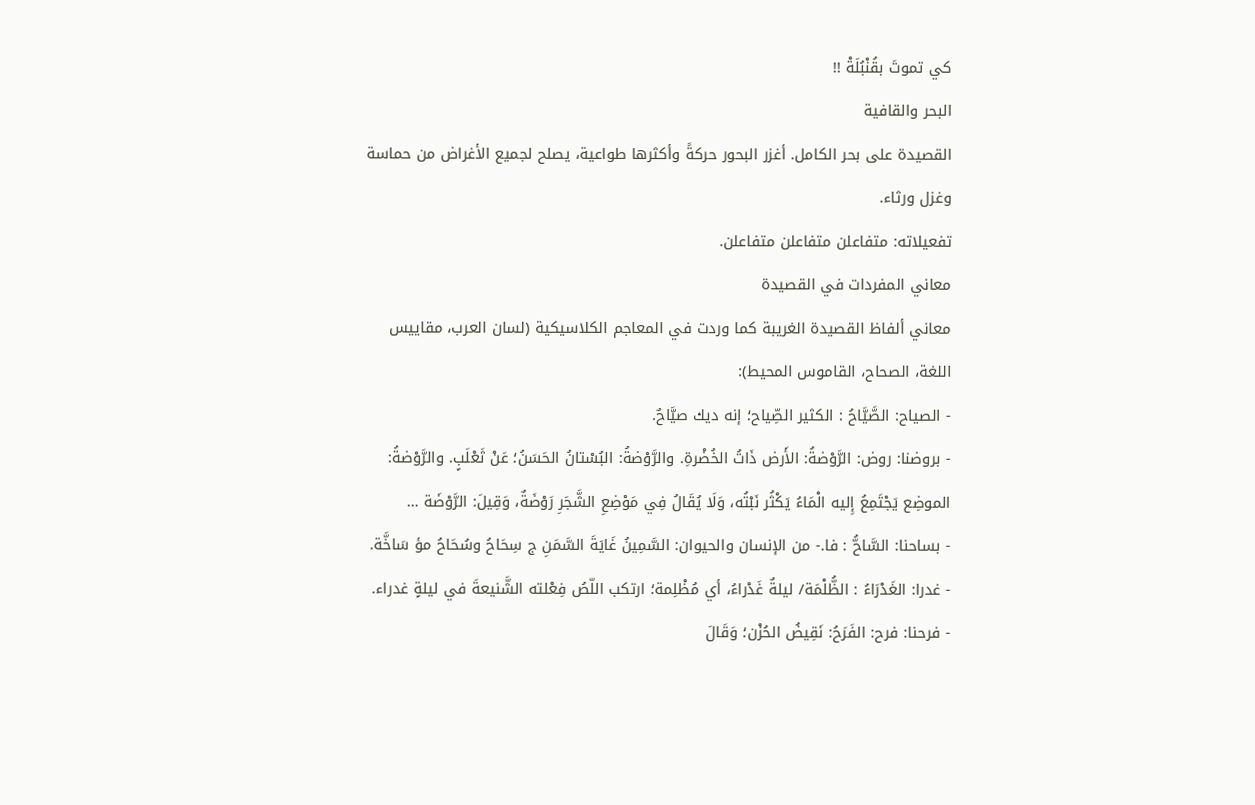كي تموتَ بقُنْبُلَةْ !!
البحر والقافية
القصيدة على بحر الكامل. أغزر البحور حركةً وأكثرها طواعية، يصلح لجميع الأغراض من حماسة وغزل ورثاء.
تفعيلاته: متفاعلن متفاعلن متفاعلن.
معاني المفردات في القصيدة
معاني ألفاظ القصيدة الغريبة كما وردت في المعاجم الكلاسيكية (لسان العرب، مقاييس اللغة، الصحاح، القاموس المحيط):
- الصياح: الصَّيَّاحُ : الكثير الصِّياح؛ إنه ديك صيَّاحٌ.
- بروضنا: روض: الرَّوْضةُ: الأَرض ذَاتُ الخُضْرةِ. والرَّوْضةُ: البُسْتانُ الحَسَنُ؛ عَنْ ثَعْلَبٍ. والرَّوْضةُ: الموضِع يَجْتَمِعُ إِليه الْمَاءُ يَكْثُر نَبْتُه، وَلَا يُقَالُ فِي مَوْضِعِ الشَّجَرِ رَوْضَةٌ، وَقِيلَ: الرَّوْضَة …
- بساحنا: السَّاحُّ : فا.- من الإنسان والحيوان: السَّمِينُ غَايَةَ السَّمَنِ ج سِحَاحُ وسُحَاحُ مؤ سَاخَّة.
- غدرا: الغَدْرَاءُ : الظُّلْمَة/ ليلةٌ غَدْراءُ، أي مُظْلِمة؛ ارتكب اللّصُ فِعْلته الشَّنيعةَ في ليلةٍ غدراء.
- فرحنا: فرح: الفَرَحُ: نَقِيضُ الحُزْن؛ وَقَالَ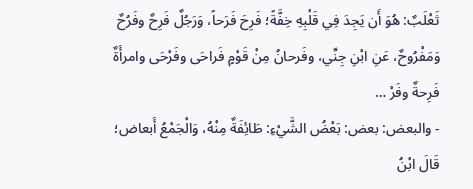ثَعْلَبٌ: هُوَ أَن يَجِدَ فِي قَلْبِهِ خِفَّةً؛ فَرِحَ فَرَحاً، وَرَجُلٌ فَرِحٌ وفَرُحٌ وَمَفْرُوحٌ، عَنِ ابْنِ جِنِّي، وفَرحانُ مِنْ قَوْمٍ فَراحَى وفَرْحَى وامرأَةٌ فَرِحةٌ وفَرْ …
- والبعض: بعض: بَعْضُ الشَّيْءِ: طَائِفَةٌ مِنْهُ، وَالْجَمْعُ أَبعاض؛ قَالَ ابْنُ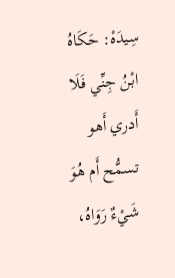سِيدَهْ: حَكَاهُ ابْنُ جِنِّي فَلَا أَدري أَهو تسمُّح أَم هُوَ شَيْءٌ رَوَاهُ،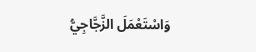وَاسْتَعْمَلَ الزَّجَّاجِيُّ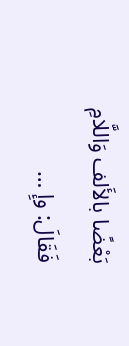بَعْضًا بالأَلف وَاللَّامِ فَقَالَ: وإِ …